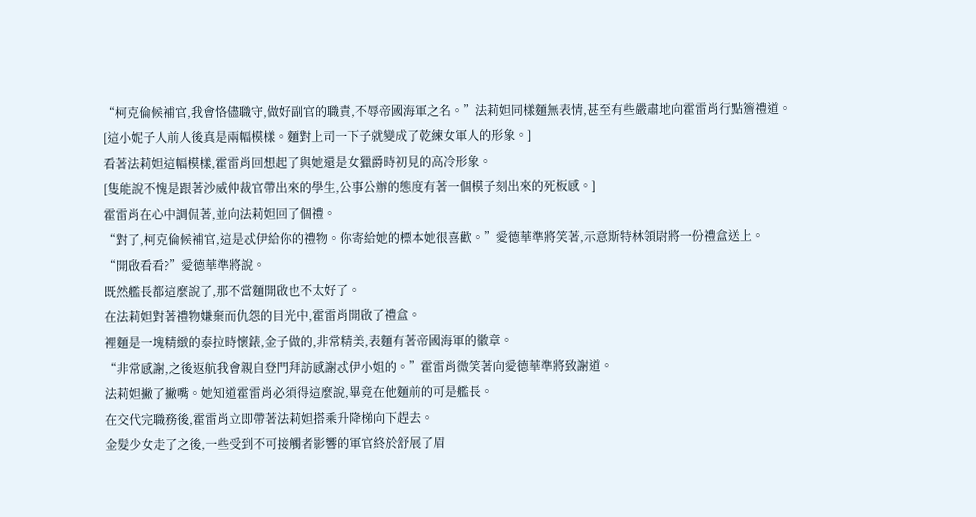“柯克倫候補官,我會恪儘職守,做好副官的職責,不辱帝國海軍之名。”法莉妲同樣麵無表情,甚至有些嚴肅地向霍雷肖行點簷禮道。
[這小妮子人前人後真是兩幅模樣。麵對上司一下子就變成了乾練女軍人的形象。]
看著法莉妲這幅模樣,霍雷肖回想起了與她還是女獵爵時初見的高冷形象。
[隻能說不愧是跟著沙威仲裁官帶出來的學生,公事公辦的態度有著一個模子刻出來的死板感。]
霍雷肖在心中調侃著,並向法莉妲回了個禮。
“對了,柯克倫候補官,這是忒伊給你的禮物。你寄給她的標本她很喜歡。”愛德華準將笑著,示意斯特林領尉將一份禮盒送上。
“開啟看看?”愛德華準將說。
既然艦長都這麼說了,那不當麵開啟也不太好了。
在法莉妲對著禮物嫌棄而仇怨的目光中,霍雷肖開啟了禮盒。
裡麵是一塊精緻的泰拉時懷錶,金子做的,非常精美,表麵有著帝國海軍的徽章。
“非常感謝,之後返航我會親自登門拜訪感謝忒伊小姐的。”霍雷肖微笑著向愛德華準將致謝道。
法莉妲撇了撇嘴。她知道霍雷肖必須得這麼說,畢竟在他麵前的可是艦長。
在交代完職務後,霍雷肖立即帶著法莉妲搭乘升降梯向下趕去。
金髮少女走了之後,一些受到不可接觸者影響的軍官終於舒展了眉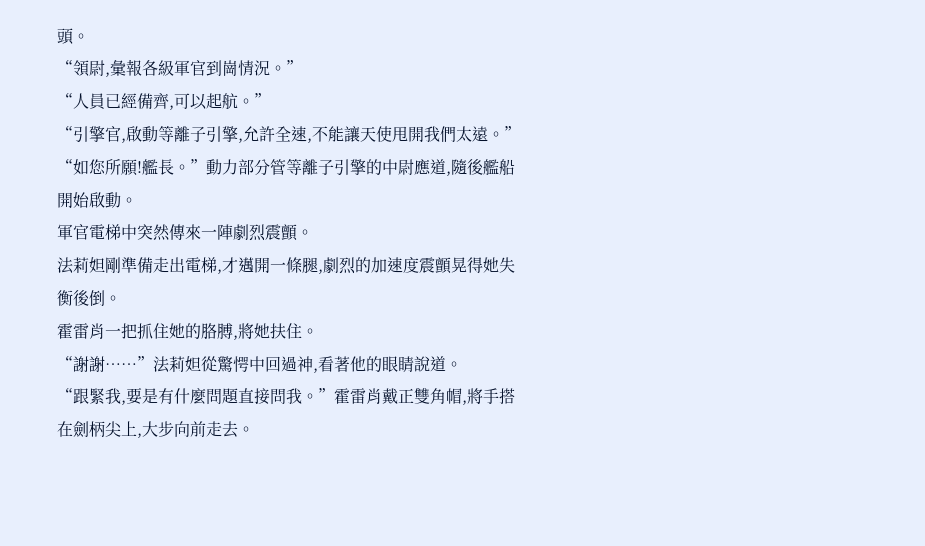頭。
“領尉,彙報各級軍官到崗情況。”
“人員已經備齊,可以起航。”
“引擎官,啟動等離子引擎,允許全速,不能讓天使甩開我們太遠。”
“如您所願!艦長。”動力部分管等離子引擎的中尉應道,隨後艦船開始啟動。
軍官電梯中突然傳來一陣劇烈震顫。
法莉妲剛準備走出電梯,才邁開一條腿,劇烈的加速度震顫晃得她失衡後倒。
霍雷肖一把抓住她的胳膊,將她扶住。
“謝謝……”法莉妲從驚愕中回過神,看著他的眼睛說道。
“跟緊我,要是有什麼問題直接問我。”霍雷肖戴正雙角帽,將手搭在劍柄尖上,大步向前走去。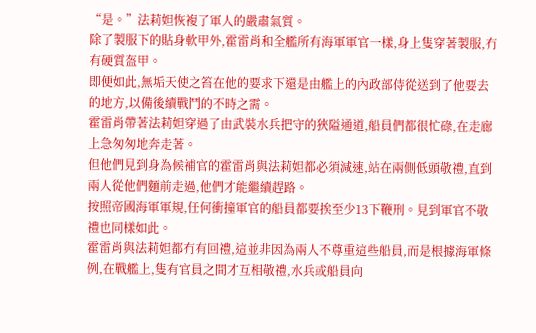“是。”法莉妲恢複了軍人的嚴肅氣質。
除了製服下的貼身軟甲外,霍雷肖和全艦所有海軍軍官一樣,身上隻穿著製服,冇有硬質盔甲。
即便如此,無垢天使之笞在他的要求下還是由艦上的內政部侍從送到了他要去的地方,以備後續戰鬥的不時之需。
霍雷肖帶著法莉妲穿過了由武裝水兵把守的狹隘通道,船員們都很忙碌,在走廊上急匆匆地奔走著。
但他們見到身為候補官的霍雷肖與法莉妲都必須減速,站在兩側低頭敬禮,直到兩人從他們麵前走過,他們才能繼續趕路。
按照帝國海軍軍規,任何衝撞軍官的船員都要挨至少13下鞭刑。見到軍官不敬禮也同樣如此。
霍雷肖與法莉妲都冇有回禮,這並非因為兩人不尊重這些船員,而是根據海軍條例,在戰艦上,隻有官員之間才互相敬禮,水兵或船員向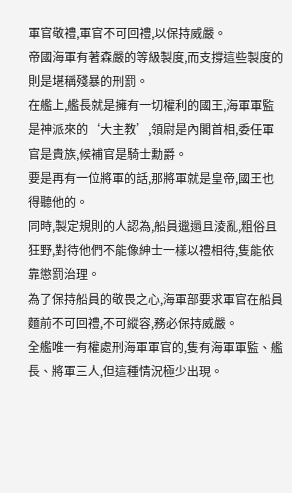軍官敬禮,軍官不可回禮,以保持威嚴。
帝國海軍有著森嚴的等級製度,而支撐這些製度的則是堪稱殘暴的刑罰。
在艦上,艦長就是擁有一切權利的國王,海軍軍監是神派來的‘大主教’,領尉是內閣首相,委任軍官是貴族,候補官是騎士勳爵。
要是再有一位將軍的話,那將軍就是皇帝,國王也得聽他的。
同時,製定規則的人認為,船員邋遢且淩亂,粗俗且狂野,對待他們不能像紳士一樣以禮相待,隻能依靠懲罰治理。
為了保持船員的敬畏之心,海軍部要求軍官在船員麵前不可回禮,不可縱容,務必保持威嚴。
全艦唯一有權處刑海軍軍官的,隻有海軍軍監、艦長、將軍三人,但這種情況極少出現。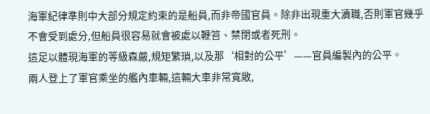海軍紀律準則中大部分規定約束的是船員,而非帝國官員。除非出現重大瀆職,否則軍官幾乎不會受到處分,但船員很容易就會被處以鞭笞、禁閉或者死刑。
這足以體現海軍的等級森嚴,規矩繁瑣,以及那‘相對的公平’——官員編製內的公平。
兩人登上了軍官乘坐的艦內車輛,這輛大車非常寬敞,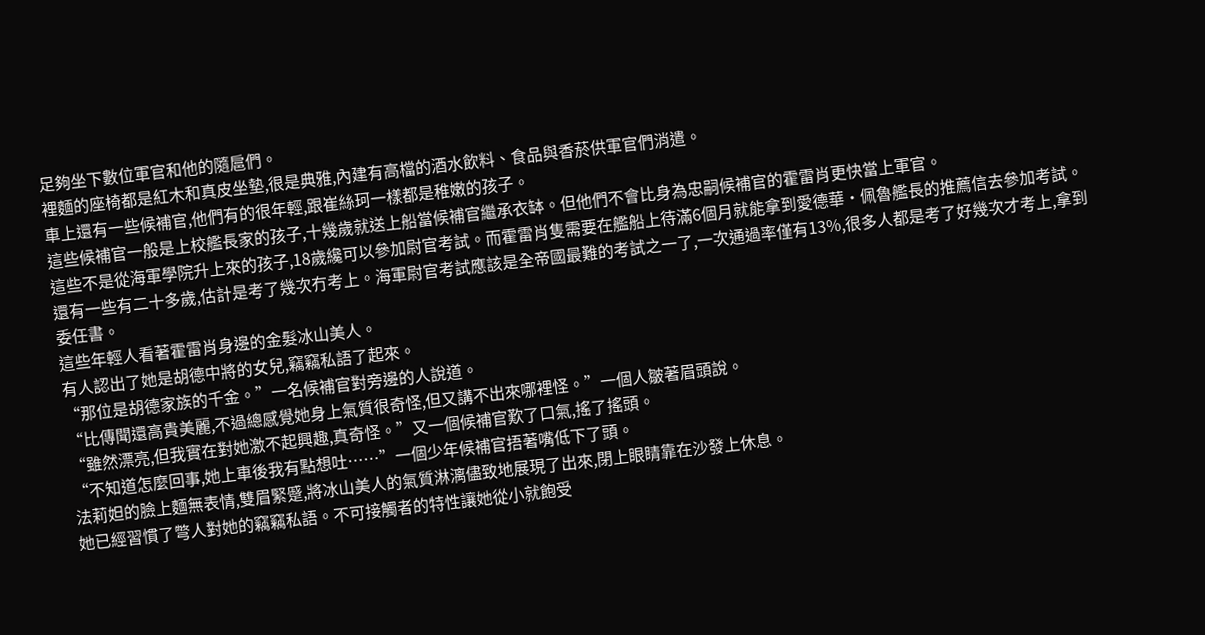足夠坐下數位軍官和他的隨扈們。
裡麵的座椅都是紅木和真皮坐墊,很是典雅,內建有高檔的酒水飲料、食品與香菸供軍官們消遣。
車上還有一些候補官,他們有的很年輕,跟崔絲珂一樣都是稚嫩的孩子。
這些候補官一般是上校艦長家的孩子,十幾歲就送上船當候補官繼承衣缽。但他們不會比身為忠嗣候補官的霍雷肖更快當上軍官。
這些不是從海軍學院升上來的孩子,18歲纔可以參加尉官考試。而霍雷肖隻需要在艦船上待滿6個月就能拿到愛德華·佩魯艦長的推薦信去參加考試。
還有一些有二十多歲,估計是考了幾次冇考上。海軍尉官考試應該是全帝國最難的考試之一了,一次通過率僅有13%,很多人都是考了好幾次才考上,拿到委任書。
這些年輕人看著霍雷肖身邊的金髮冰山美人。
有人認出了她是胡德中將的女兒,竊竊私語了起來。
“那位是胡德家族的千金。”一名候補官對旁邊的人說道。
“比傳聞還高貴美麗,不過總感覺她身上氣質很奇怪,但又講不出來哪裡怪。”一個人皺著眉頭說。
“雖然漂亮,但我實在對她激不起興趣,真奇怪。”又一個候補官歎了口氣,搖了搖頭。
“不知道怎麼回事,她上車後我有點想吐……”一個少年候補官捂著嘴低下了頭。
法莉妲的臉上麵無表情,雙眉緊蹙,將冰山美人的氣質淋漓儘致地展現了出來,閉上眼睛靠在沙發上休息。
她已經習慣了彆人對她的竊竊私語。不可接觸者的特性讓她從小就飽受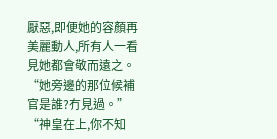厭惡,即便她的容顏再美麗動人,所有人一看見她都會敬而遠之。
“她旁邊的那位候補官是誰?冇見過。”
“神皇在上,你不知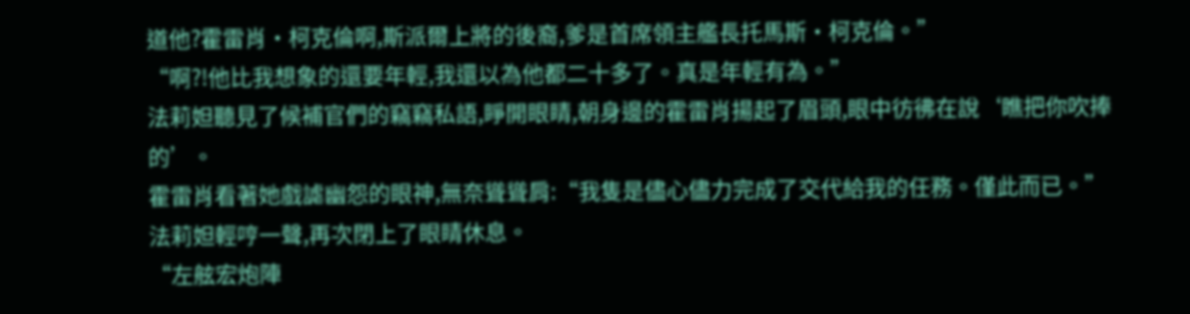道他?霍雷肖·柯克倫啊,斯派爾上將的後裔,爹是首席領主艦長托馬斯·柯克倫。”
“啊?!他比我想象的還要年輕,我還以為他都二十多了。真是年輕有為。”
法莉妲聽見了候補官們的竊竊私語,睜開眼睛,朝身邊的霍雷肖揚起了眉頭,眼中彷彿在說‘瞧把你吹捧的’。
霍雷肖看著她戲謔幽怨的眼神,無奈聳聳肩:“我隻是儘心儘力完成了交代給我的任務。僅此而已。”
法莉妲輕哼一聲,再次閉上了眼睛休息。
“左舷宏炮陣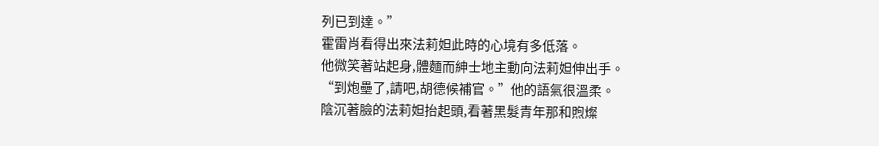列已到達。”
霍雷肖看得出來法莉妲此時的心境有多低落。
他微笑著站起身,體麵而紳士地主動向法莉妲伸出手。
“到炮壘了,請吧,胡德候補官。”他的語氣很溫柔。
陰沉著臉的法莉妲抬起頭,看著黑髮青年那和煦燦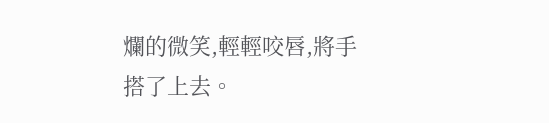爛的微笑,輕輕咬唇,將手搭了上去。